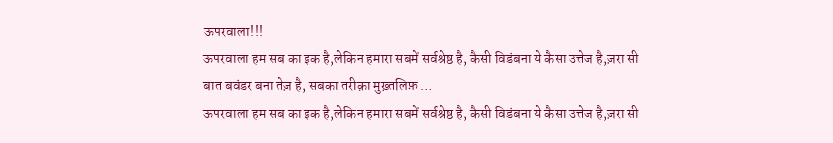ऊपरवाला!!!
ऊपरवाला हम सब का इक है,लेकिन हमारा सबमें सर्वश्रेष्ठ है, कैसी विडंबना ये कैसा उत्तेज है,ज़रा सी बात बवंडर बना तेज़ है, सबका तरीक़ा मुख़्तलिफ़ …
ऊपरवाला हम सब का इक है,लेकिन हमारा सबमें सर्वश्रेष्ठ है, कैसी विडंबना ये कैसा उत्तेज है,ज़रा सी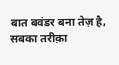बात बवंडर बना तेज़ है, सबका तरीक़ा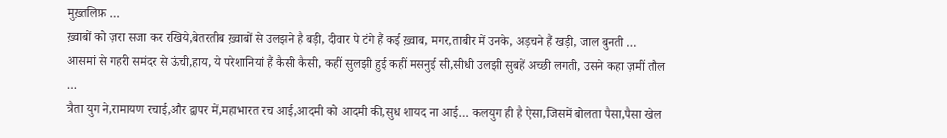मुख़्तलिफ़ …
ख़्वाबों को ज़रा सजा कर रखिये,बेतरतीब ख़्वाबों से उलझने है बड़ी, दीवार पे टंगे हैं कई ख़्वाब, मगर,ताबीर में उनके, अड़चने हैं खड़ी, जाल बुनती …
आसमां से गहरी समंदर से ऊंची,हाय, ये परेशानियां हैं कैसी कैसी, कहीं सुलझी हुई कहीं मसनुई सी,सीधी उलझी सुबहें अच्छी लगती, उसने कहा ज़मीं तौल …
त्रैता युग ने,रामायण रचाई,और द्वापर में,महाभारत रच आई,आदमी को आदमी की,सुध शायद ना आई… कलयुग ही है ऐसा,जिसमें बोलता पैसा,पैसा खेल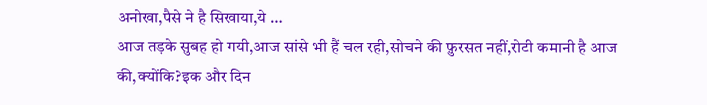अनोखा,पैसे ने है सिखाया,ये …
आज तड़के सुबह हो गयी,आज सांसे भी हैं चल रही,सोचने की फ़ुरसत नहीं,रोटी कमानी है आज की,क्योंकि?इक और दिन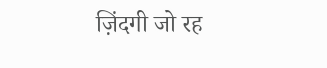ज़िंदगी जो रह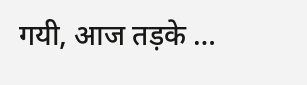गयी, आज तड़के …